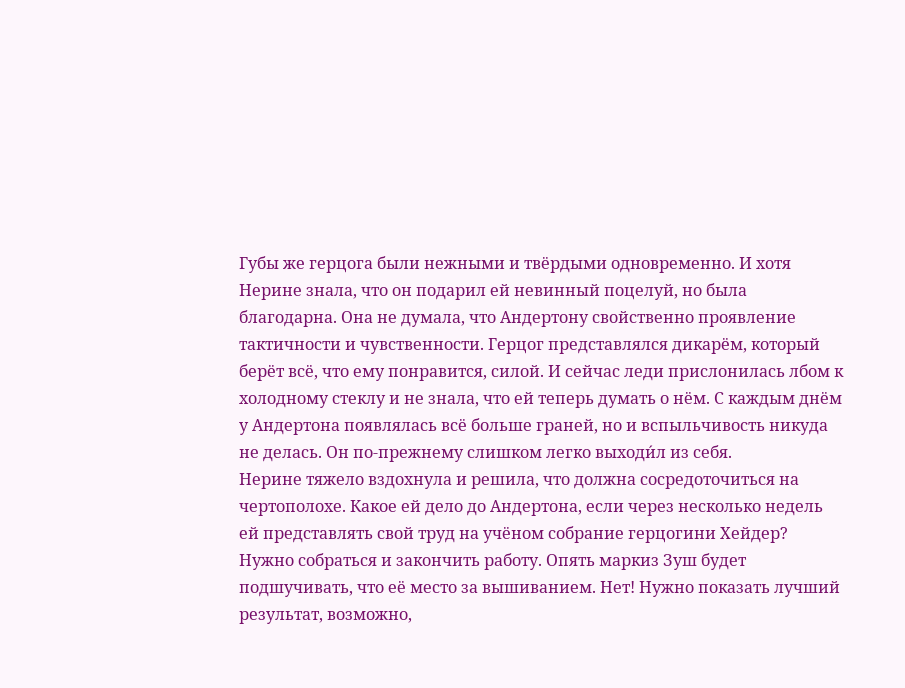Губы же герцога были нежными и твёрдыми одновременно. И хотя Нерине знала, что он подарил ей невинный поцелуй, но была благодарна. Она не думала, что Андертону свойственно проявление тактичности и чувственности. Герцог представлялся дикарём, который берёт всё, что ему понравится, силой. И сейчас леди прислонилась лбом к холодному стеклу и не знала, что ей теперь думать о нём. С каждым днём у Андертона появлялась всё больше граней, но и вспыльчивость никуда не делась. Он по-прежнему слишком легко выходи́л из себя.
Нерине тяжело вздохнула и решила, что должна сосредоточиться на чертополохе. Какое ей дело до Андертона, если через несколько недель ей представлять свой труд на учёном собрание герцогини Хейдер? Нужно собраться и закончить работу. Опять маркиз Зуш будет подшучивать, что её место за вышиванием. Нет! Нужно показать лучший результат, возможно,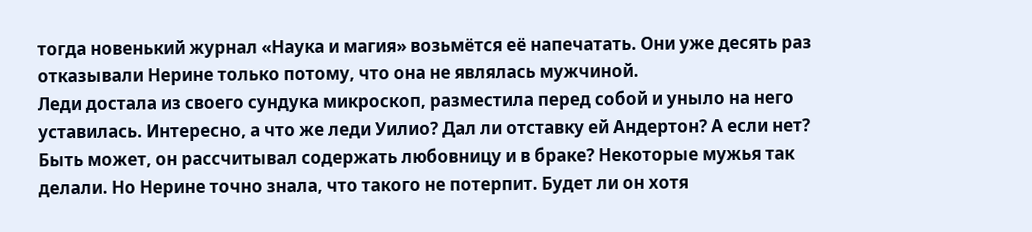тогда новенький журнал «Наука и магия» возьмётся её напечатать. Они уже десять раз отказывали Нерине только потому, что она не являлась мужчиной.
Леди достала из своего сундука микроскоп, разместила перед собой и уныло на него уставилась. Интересно, а что же леди Уилио? Дал ли отставку ей Андертон? А если нет? Быть может, он рассчитывал содержать любовницу и в браке? Некоторые мужья так делали. Но Нерине точно знала, что такого не потерпит. Будет ли он хотя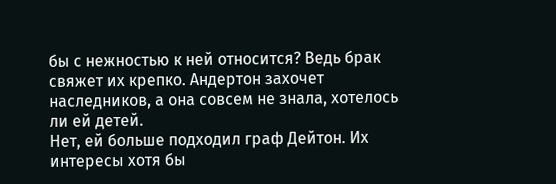бы с нежностью к ней относится? Ведь брак свяжет их крепко. Андертон захочет наследников, а она совсем не знала, хотелось ли ей детей.
Нет, ей больше подходил граф Дейтон. Их интересы хотя бы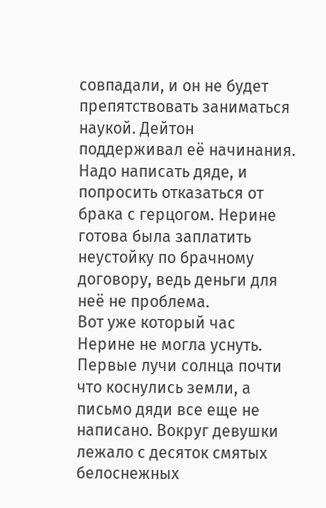совпадали, и он не будет препятствовать заниматься наукой. Дейтон поддерживал её начинания. Надо написать дяде, и попросить отказаться от брака с герцогом. Нерине готова была заплатить неустойку по брачному договору, ведь деньги для неё не проблема.
Вот уже который час Нерине не могла уснуть. Первые лучи солнца почти что коснулись земли, а письмо дяди все еще не написано. Вокруг девушки лежало с десяток смятых белоснежных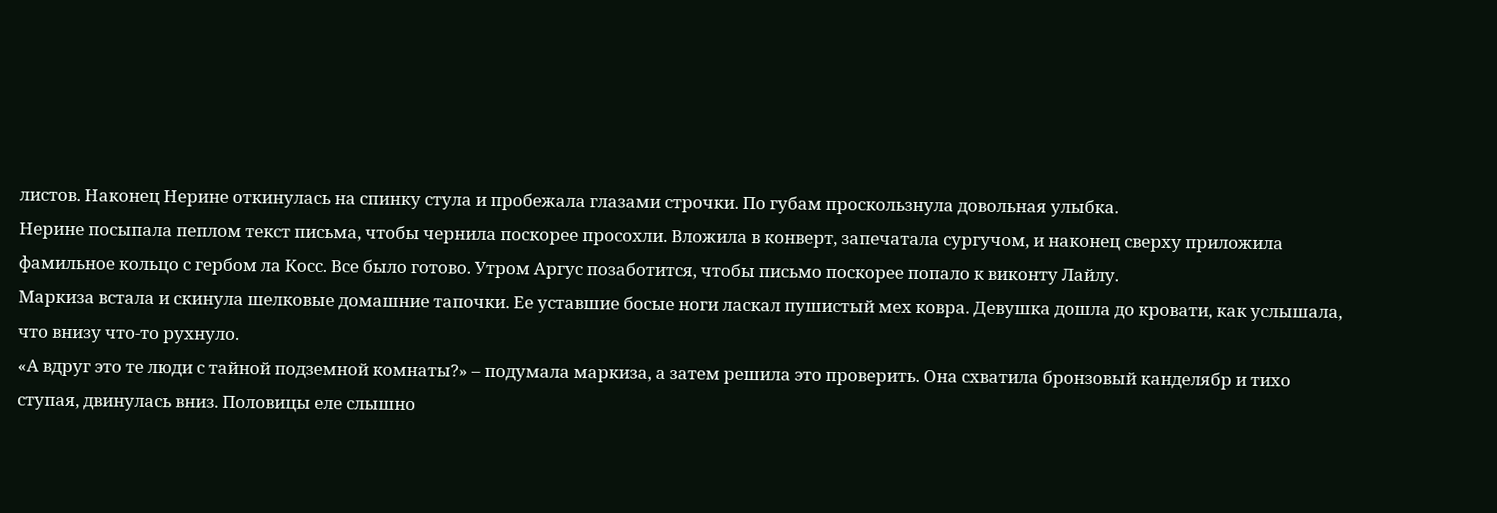листов. Наконец Нерине откинулась на спинку стула и пробежала глазами строчки. По губам проскользнула довольная улыбка.
Нерине посыпала пеплом текст письма, чтобы чернила поскорее просохли. Вложила в конверт, запечатала сургучом, и наконец сверху приложила фамильное кольцо с гербом ла Косс. Все было готово. Утром Аргус позаботится, чтобы письмо поскорее попало к виконту Лайлу.
Маркиза встала и скинула шелковые домашние тапочки. Ее уставшие босые ноги ласкал пушистый мех ковра. Девушка дошла до кровати, как услышала, что внизу что-то рухнуло.
«А вдруг это те люди с тайной подземной комнаты?» – подумала маркиза, а затем решила это проверить. Она схватила бронзовый канделябр и тихо ступая, двинулась вниз. Половицы еле слышно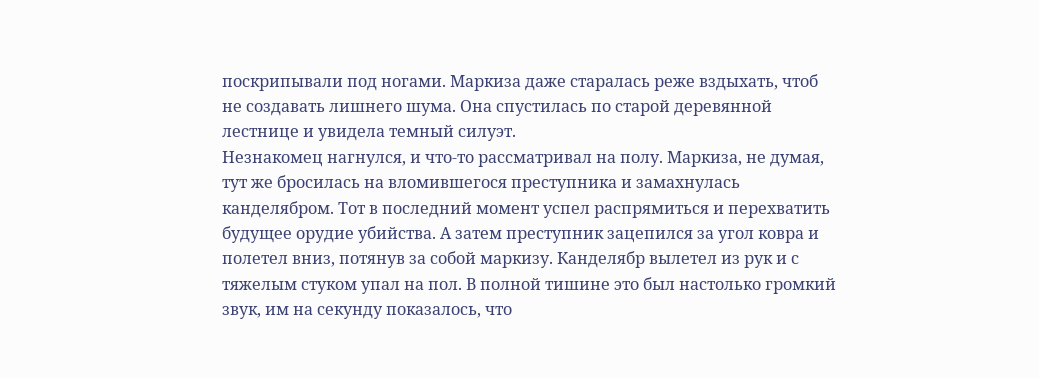поскрипывали под ногами. Маркиза даже старалась реже вздыхать, чтоб не создавать лишнего шума. Она спустилась по старой деревянной лестнице и увидела темный силуэт.
Незнакомец нагнулся, и что-то рассматривал на полу. Маркиза, не думая, тут же бросилась на вломившегося преступника и замахнулась канделябром. Тот в последний момент успел распрямиться и перехватить будущее орудие убийства. А затем преступник зацепился за угол ковра и полетел вниз, потянув за собой маркизу. Канделябр вылетел из рук и с тяжелым стуком упал на пол. В полной тишине это был настолько громкий звук, им на секунду показалось, что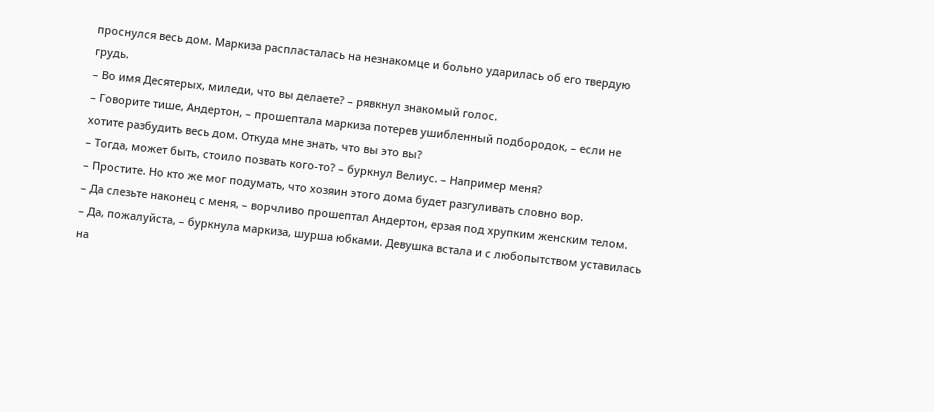проснулся весь дом. Маркиза распласталась на незнакомце и больно ударилась об его твердую грудь.
– Во имя Десятерых, миледи, что вы делаете? – рявкнул знакомый голос.
– Говорите тише, Андертон, – прошептала маркиза потерев ушибленный подбородок, – если не хотите разбудить весь дом. Откуда мне знать, что вы это вы?
– Тогда, может быть, стоило позвать кого-то? – буркнул Велиус. – Например меня?
– Простите. Но кто же мог подумать, что хозяин этого дома будет разгуливать словно вор.
– Да слезьте наконец с меня, – ворчливо прошептал Андертон, ерзая под хрупким женским телом.
– Да, пожалуйста, – буркнула маркиза, шурша юбками. Девушка встала и с любопытством уставилась на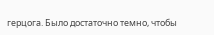герцога. Было достаточно темно, чтобы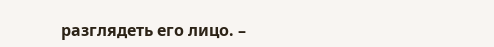разглядеть его лицо. –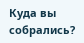Куда вы собрались?